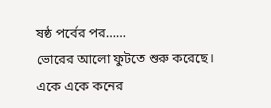ষষ্ঠ পর্বের পর……
ভোরের আলো ফুটতে শুরু করেছে। একে একে কনের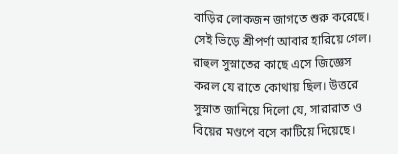বাড়ির লোকজন জাগতে শুরু করেছে। সেই ভিড়ে শ্রীপর্ণা আবার হারিয়ে গেল। রাহুল সুস্নাতের কাছে এসে জিজ্ঞেস করল যে রাতে কোথায় ছিল। উত্তরে সুস্নাত জানিয়ে দিলো যে, সারারাত ও বিয়ের মণ্ডপে বসে কাটিয়ে দিয়েছে।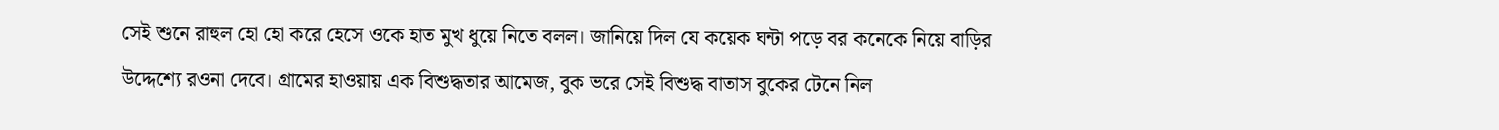সেই শুনে রাহুল হো হো করে হেসে ওকে হাত মুখ ধুয়ে নিতে বলল। জানিয়ে দিল যে কয়েক ঘন্টা পড়ে বর কনেকে নিয়ে বাড়ির উদ্দেশ্যে রওনা দেবে। গ্রামের হাওয়ায় এক বিশুদ্ধতার আমেজ, বুক ভরে সেই বিশুদ্ধ বাতাস বুকের টেনে নিল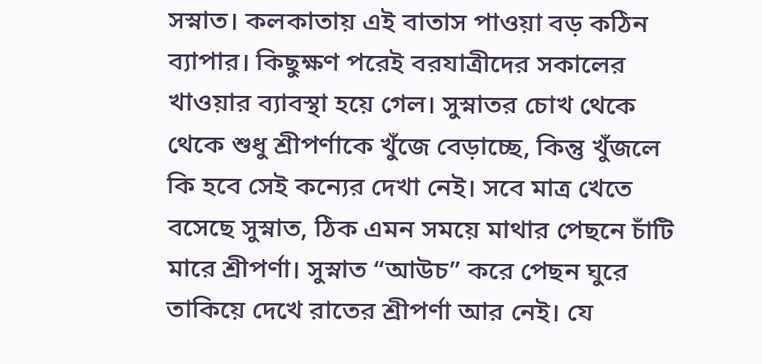সস্নাত। কলকাতায় এই বাতাস পাওয়া বড় কঠিন ব্যাপার। কিছুক্ষণ পরেই বরযাত্রীদের সকালের খাওয়ার ব্যাবস্থা হয়ে গেল। সুস্নাতর চোখ থেকে থেকে শুধু শ্রীপর্ণাকে খুঁজে বেড়াচ্ছে, কিন্তু খুঁজলে কি হবে সেই কন্যের দেখা নেই। সবে মাত্র খেতে বসেছে সুস্নাত, ঠিক এমন সময়ে মাথার পেছনে চাঁটি মারে শ্রীপর্ণা। সুস্নাত “আউচ” করে পেছন ঘুরে তাকিয়ে দেখে রাতের শ্রীপর্ণা আর নেই। যে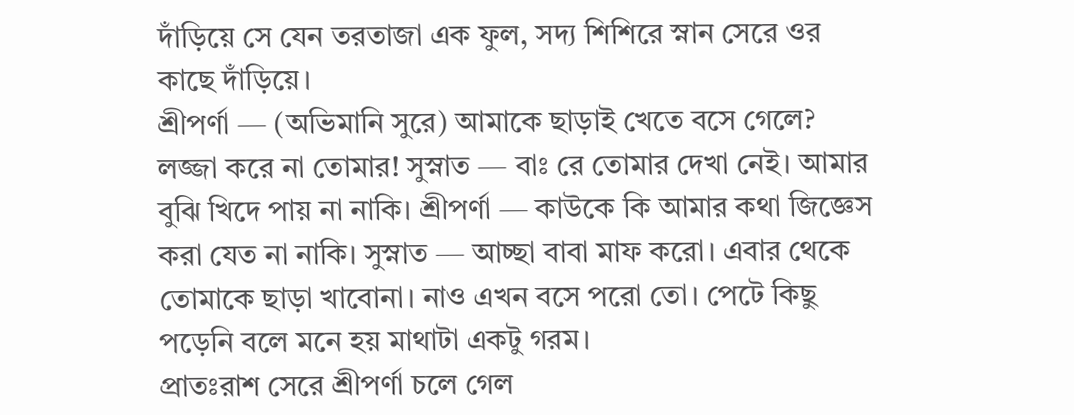দাঁড়িয়ে সে যেন তরতাজা এক ফুল, সদ্য শিশিরে স্নান সেরে ওর কাছে দাঁড়িয়ে।
শ্রীপর্ণা — (অভিমানি সুরে) আমাকে ছাড়াই খেতে বসে গেলে? লজ্জা করে না তোমার! সুস্নাত — বাঃ রে তোমার দেখা নেই। আমার বুঝি খিদে পায় না নাকি। শ্রীপর্ণা — কাউকে কি আমার কথা জিজ্ঞেস করা যেত না নাকি। সুস্নাত — আচ্ছা বাবা মাফ করো। এবার থেকে তোমাকে ছাড়া খাবোনা। নাও এখন বসে পরো তো। পেটে কিছু পড়েনি বলে মনে হয় মাথাটা একটু গরম।
প্রাতঃরাশ সেরে শ্রীপর্ণা চলে গেল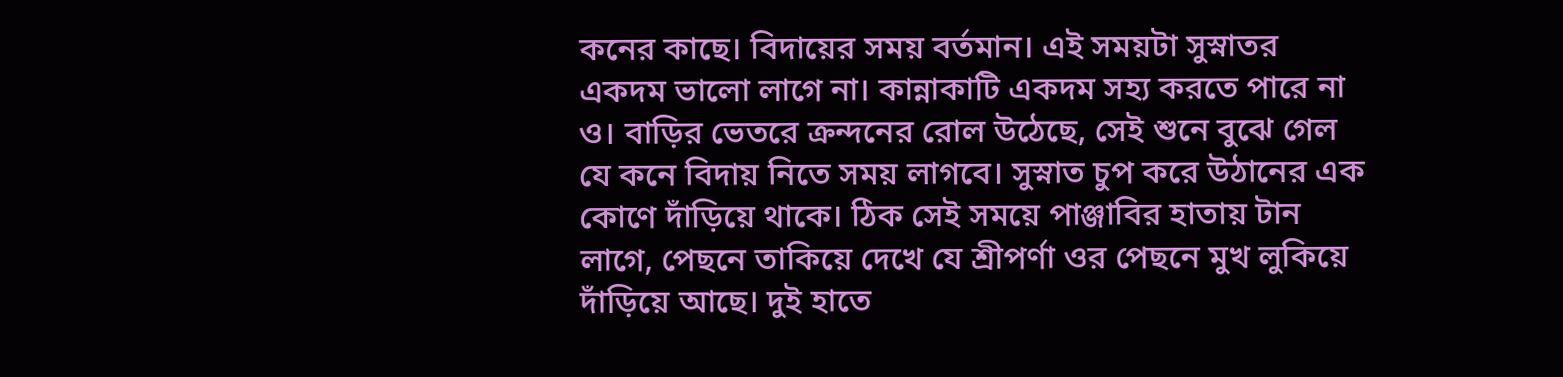কনের কাছে। বিদায়ের সময় বর্তমান। এই সময়টা সুস্নাতর একদম ভালো লাগে না। কান্নাকাটি একদম সহ্য করতে পারে না ও। বাড়ির ভেতরে ক্রন্দনের রোল উঠেছে, সেই শুনে বুঝে গেল যে কনে বিদায় নিতে সময় লাগবে। সুস্নাত চুপ করে উঠানের এক কোণে দাঁড়িয়ে থাকে। ঠিক সেই সময়ে পাঞ্জাবির হাতায় টান লাগে, পেছনে তাকিয়ে দেখে যে শ্রীপর্ণা ওর পেছনে মুখ লুকিয়ে দাঁড়িয়ে আছে। দুই হাতে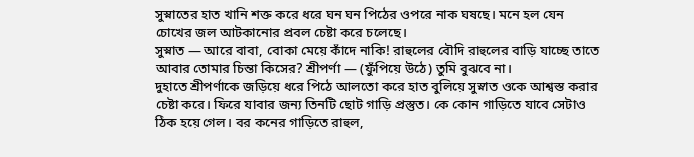সুস্নাতের হাত খানি শক্ত করে ধরে ঘন ঘন পিঠের ওপরে নাক ঘষছে। মনে হল যেন চোখের জল আটকানোর প্রবল চেষ্টা করে চলেছে।
সুস্নাত — আরে বাবা, বোকা মেয়ে কাঁদে নাকি! রাহুলের বৌদি রাহুলের বাড়ি যাচ্ছে তাতে আবার তোমার চিন্তা কিসের? শ্রীপর্ণা — (ফুঁপিয়ে উঠে) তুমি বুঝবে না।
দুহাতে শ্রীপর্ণাকে জড়িয়ে ধরে পিঠে আলতো করে হাত বুলিয়ে সুস্নাত ওকে আশ্বস্ত করার চেষ্টা করে। ফিরে যাবার জন্য তিনটি ছোট গাড়ি প্রস্তুত। কে কোন গাড়িতে যাবে সেটাও ঠিক হয়ে গেল। বর কনের গাড়িতে রাহুল,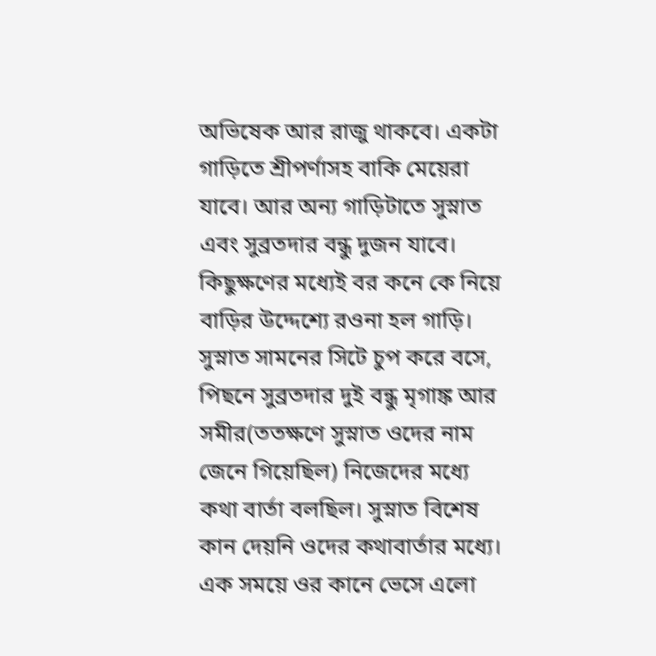অভিষেক আর রাজু থাকবে। একটা গাড়িতে শ্রীপর্ণাসহ বাকি মেয়েরা যাবে। আর অন্য গাড়িটাতে সুস্নাত এবং সুব্রতদার বন্ধু দুজন যাবে।
কিছুক্ষণের মধ্যেই বর কনে কে নিয়ে বাড়ির উদ্দেশ্যে রওনা হল গাড়ি। সুস্নাত সামনের সিটে চুপ করে বসে, পিছনে সুব্রতদার দুই বন্ধু মৃগাঙ্ক আর সমীর(ততক্ষণে সুস্নাত ওদের নাম জেনে গিয়েছিল) নিজেদের মধ্যে কথা বার্তা বলছিল। সুস্নাত বিশেষ কান দেয়নি ওদের কথাবার্তার মধ্যে। এক সময়ে ওর কানে ভেসে এলো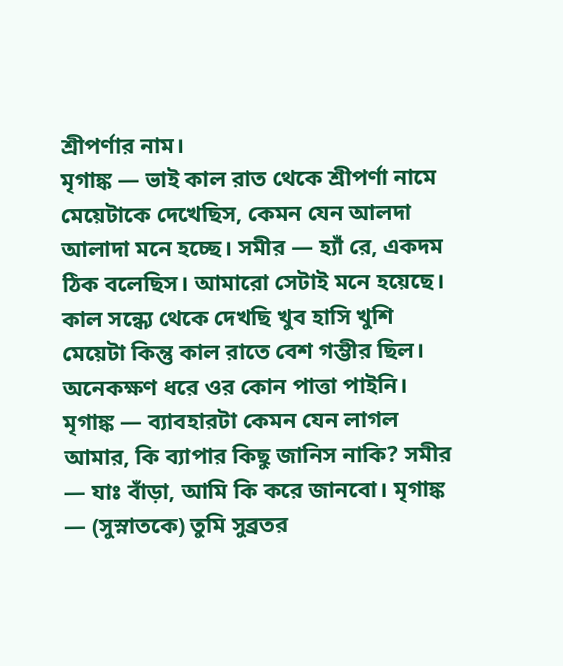শ্রীপর্ণার নাম।
মৃগাঙ্ক — ভাই কাল রাত থেকে শ্রীপর্ণা নামে মেয়েটাকে দেখেছিস, কেমন যেন আলদা আলাদা মনে হচ্ছে। সমীর — হ্যাঁ রে, একদম ঠিক বলেছিস। আমারো সেটাই মনে হয়েছে। কাল সন্ধ্যে থেকে দেখছি খুব হাসি খুশি মেয়েটা কিন্তু কাল রাতে বেশ গম্ভীর ছিল। অনেকক্ষণ ধরে ওর কোন পাত্তা পাইনি। মৃগাঙ্ক — ব্যাবহারটা কেমন যেন লাগল আমার, কি ব্যাপার কিছু জানিস নাকি? সমীর — যাঃ বাঁড়া, আমি কি করে জানবো। মৃগাঙ্ক — (সুস্নাতকে) তুমি সুব্রতর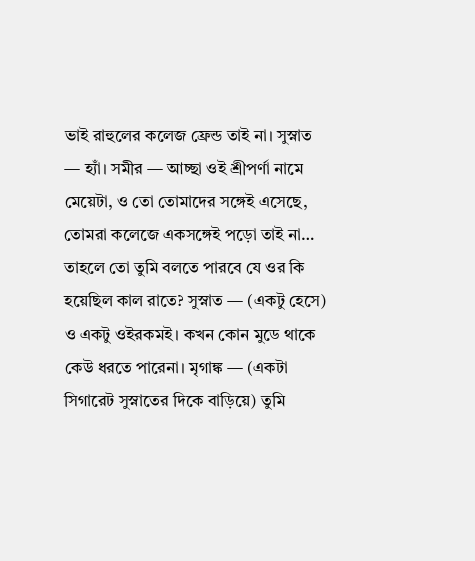ভাই রাহুলের কলেজ ফ্রেন্ড তাই না। সুস্নাত — হ্যাঁ। সমীর — আচ্ছা ওই শ্রীপর্ণা নামে মেয়েটা, ও তো তোমাদের সঙ্গেই এসেছে, তোমরা কলেজে একসঙ্গেই পড়ো তাই না… তাহলে তো তুমি বলতে পারবে যে ওর কি হয়েছিল কাল রাতে? সুস্নাত — (একটু হেসে) ও একটু ওইরকমই। কখন কোন মুডে থাকে কেউ ধরতে পারেনা। মৃগাঙ্ক — (একটা সিগারেট সুস্নাতের দিকে বাড়িয়ে) তুমি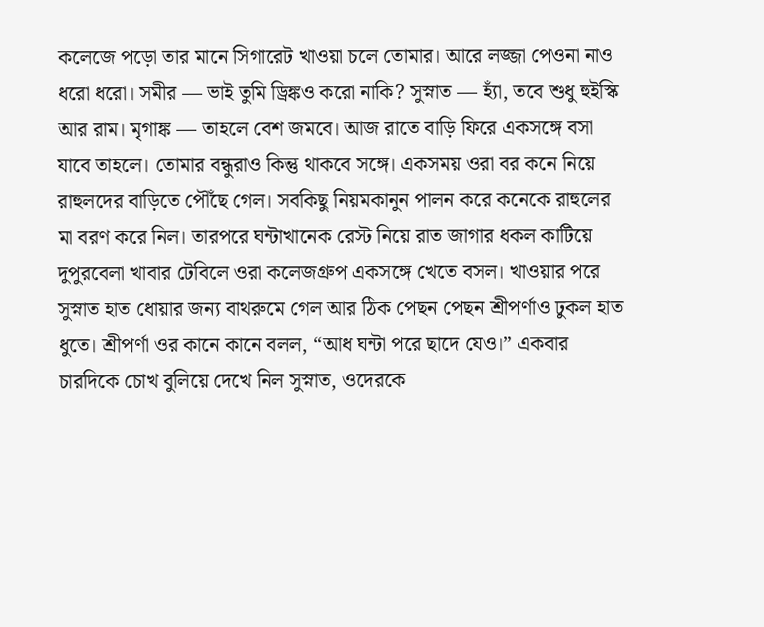কলেজে পড়ো তার মানে সিগারেট খাওয়া চলে তোমার। আরে লজ্জা পেওনা নাও ধরো ধরো। সমীর — ভাই তুমি ড্রিঙ্কও করো নাকি? সুস্নাত — হ্যাঁ, তবে শুধু হুইস্কি আর রাম। মৃগাঙ্ক — তাহলে বেশ জমবে। আজ রাতে বাড়ি ফিরে একসঙ্গে বসা যাবে তাহলে। তোমার বন্ধুরাও কিন্তু থাকবে সঙ্গে। একসময় ওরা বর কনে নিয়ে রাহুলদের বাড়িতে পৌঁছে গেল। সবকিছু নিয়মকানুন পালন করে কনেকে রাহুলের মা বরণ করে নিল। তারপরে ঘন্টাখানেক রেস্ট নিয়ে রাত জাগার ধকল কাটিয়ে দুপুরবেলা খাবার টেবিলে ওরা কলেজগ্রুপ একসঙ্গে খেতে বসল। খাওয়ার পরে সুস্নাত হাত ধোয়ার জন্য বাথরুমে গেল আর ঠিক পেছন পেছন শ্রীপর্ণাও ঢুকল হাত ধুতে। শ্রীপর্ণা ওর কানে কানে বলল, “আধ ঘন্টা পরে ছাদে যেও।” একবার চারদিকে চোখ বুলিয়ে দেখে নিল সুস্নাত, ওদেরকে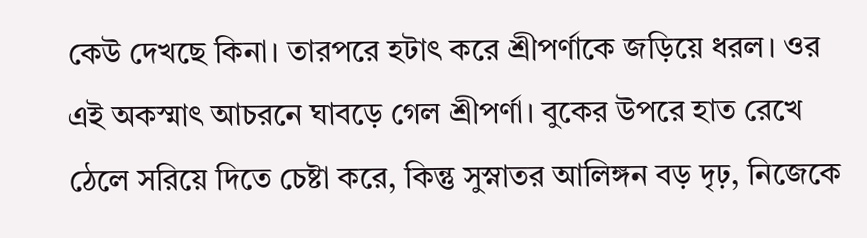কেউ দেখছে কিনা। তারপরে হটাৎ করে শ্রীপর্ণাকে জড়িয়ে ধরল। ওর এই অকস্মাৎ আচরনে ঘাবড়ে গেল শ্রীপর্ণা। বুকের উপরে হাত রেখে ঠেলে সরিয়ে দিতে চেষ্টা করে, কিন্তু সুস্নাতর আলিঙ্গন বড় দৃঢ়, নিজেকে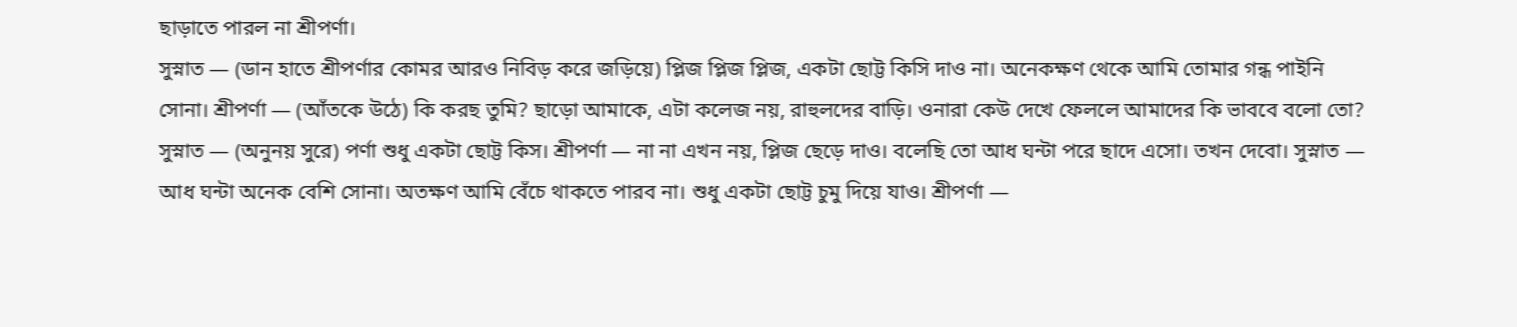ছাড়াতে পারল না শ্রীপর্ণা।
সুস্নাত — (ডান হাতে শ্রীপর্ণার কোমর আরও নিবিড় করে জড়িয়ে) প্লিজ প্লিজ প্লিজ, একটা ছোট্ট কিসি দাও না। অনেকক্ষণ থেকে আমি তোমার গন্ধ পাইনি সোনা। শ্রীপর্ণা — (আঁতকে উঠে) কি করছ তুমি? ছাড়ো আমাকে, এটা কলেজ নয়, রাহুলদের বাড়ি। ওনারা কেউ দেখে ফেললে আমাদের কি ভাববে বলো তো? সুস্নাত — (অনুনয় সুরে) পর্ণা শুধু একটা ছোট্ট কিস। শ্রীপর্ণা — না না এখন নয়, প্লিজ ছেড়ে দাও। বলেছি তো আধ ঘন্টা পরে ছাদে এসো। তখন দেবো। সুস্নাত — আধ ঘন্টা অনেক বেশি সোনা। অতক্ষণ আমি বেঁচে থাকতে পারব না। শুধু একটা ছোট্ট চুমু দিয়ে যাও। শ্রীপর্ণা —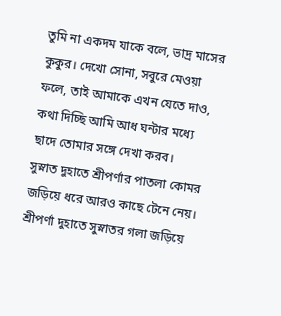তুমি না একদম যাকে বলে, ভাদ্র মাসের কুকুর। দেখো সোনা, সবুরে মেওয়া ফলে, তাই আমাকে এখন যেতে দাও, কথা দিচ্ছি আমি আধ ঘন্টার মধ্যে ছাদে তোমার সঙ্গে দেখা করব।
সুস্নাত দুহাতে শ্রীপর্ণার পাতলা কোমর জড়িয়ে ধরে আরও কাছে টেনে নেয়। শ্রীপর্ণা দুহাতে সুস্নাতর গলা জড়িয়ে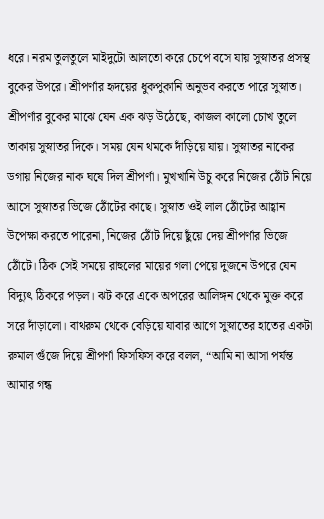ধরে। নরম তুলতুলে মাইদুটো আলতো করে চেপে বসে যায় সুস্নাতর প্রসস্থ বুকের উপরে। শ্রীপর্ণার হৃদয়ের ধুকপুকানি অনুভব করতে পারে সুস্নাত। শ্রীপর্ণার বুকের মাঝে যেন এক ঝড় উঠেছে, কাজল কালো চোখ তুলে তাকায় সুস্নাতর দিকে। সময় যেন থমকে দাঁড়িয়ে যায়। সুস্নাতর নাকের ডগায় নিজের নাক ঘষে দিল শ্রীপর্ণা। মুখখানি উচু করে নিজের ঠোঁট নিয়ে আসে সুস্নাতর ভিজে ঠোঁটের কাছে। সুস্নাত ওই লাল ঠোঁটের আহ্বান উপেক্ষা করতে পারেনা, নিজের ঠোঁট দিয়ে ছুঁয়ে দেয় শ্রীপর্ণার ভিজে ঠোঁটে। ঠিক সেই সময়ে রাহুলের মায়ের গলা পেয়ে দুজনে উপরে যেন বিদ্যুৎ ঠিকরে পড়ল। ঝট করে একে অপরের আলিঙ্গন থেকে মুক্ত করে সরে দাঁড়ালো। বাথরুম থেকে বেড়িয়ে যাবার আগে সুস্নাতের হাতের একটা রুমাল গুঁজে দিয়ে শ্রীপর্ণা ফিসফিস করে বলল, “আমি না আসা পর্যন্ত আমার গন্ধ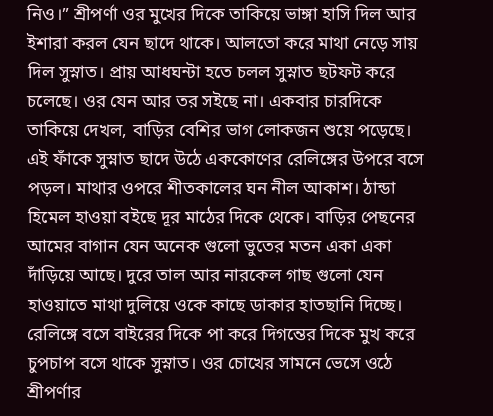নিও।” শ্রীপর্ণা ওর মুখের দিকে তাকিয়ে ভাঙ্গা হাসি দিল আর ইশারা করল যেন ছাদে থাকে। আলতো করে মাথা নেড়ে সায় দিল সুস্নাত। প্রায় আধঘন্টা হতে চলল সুস্নাত ছটফট করে চলেছে। ওর যেন আর তর সইছে না। একবার চারদিকে তাকিয়ে দেখল, বাড়ির বেশির ভাগ লোকজন শুয়ে পড়েছে। এই ফাঁকে সুস্নাত ছাদে উঠে এককোণের রেলিঙ্গের উপরে বসে পড়ল। মাথার ওপরে শীতকালের ঘন নীল আকাশ। ঠান্ডা হিমেল হাওয়া বইছে দূর মাঠের দিকে থেকে। বাড়ির পেছনের আমের বাগান যেন অনেক গুলো ভুতের মতন একা একা দাঁড়িয়ে আছে। দুরে তাল আর নারকেল গাছ গুলো যেন হাওয়াতে মাথা দুলিয়ে ওকে কাছে ডাকার হাতছানি দিচ্ছে। রেলিঙ্গে বসে বাইরের দিকে পা করে দিগন্তের দিকে মুখ করে চুপচাপ বসে থাকে সুস্নাত। ওর চোখের সামনে ভেসে ওঠে শ্রীপর্ণার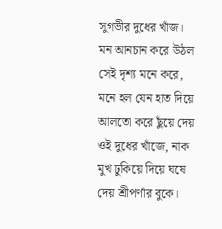সুগভীর দুধের খাঁজ। মন আনচান করে উঠল সেই দৃশ্য মনে করে, মনে হল যেন হাত দিয়ে আলতো করে ছুঁয়ে দেয় ওই দুধের খাঁজে, নাক মুখ ঢুকিয়ে দিয়ে ঘষে দেয় শ্রীপর্ণার বুকে।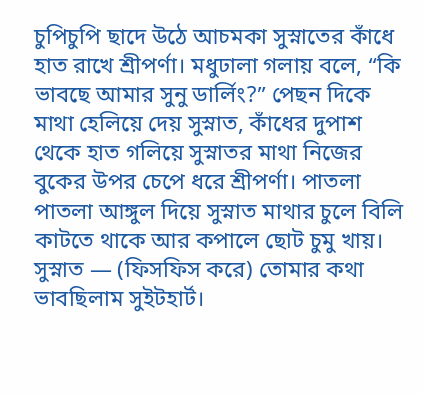চুপিচুপি ছাদে উঠে আচমকা সুস্নাতের কাঁধে হাত রাখে শ্রীপর্ণা। মধুঢালা গলায় বলে, “কি ভাবছে আমার সুনু ডার্লিং?” পেছন দিকে মাথা হেলিয়ে দেয় সুস্নাত, কাঁধের দুপাশ থেকে হাত গলিয়ে সুস্নাতর মাথা নিজের বুকের উপর চেপে ধরে শ্রীপর্ণা। পাতলা পাতলা আঙ্গুল দিয়ে সুস্নাত মাথার চুলে বিলি কাটতে থাকে আর কপালে ছোট চুমু খায়।
সুস্নাত — (ফিসফিস করে) তোমার কথা ভাবছিলাম সুইটহার্ট।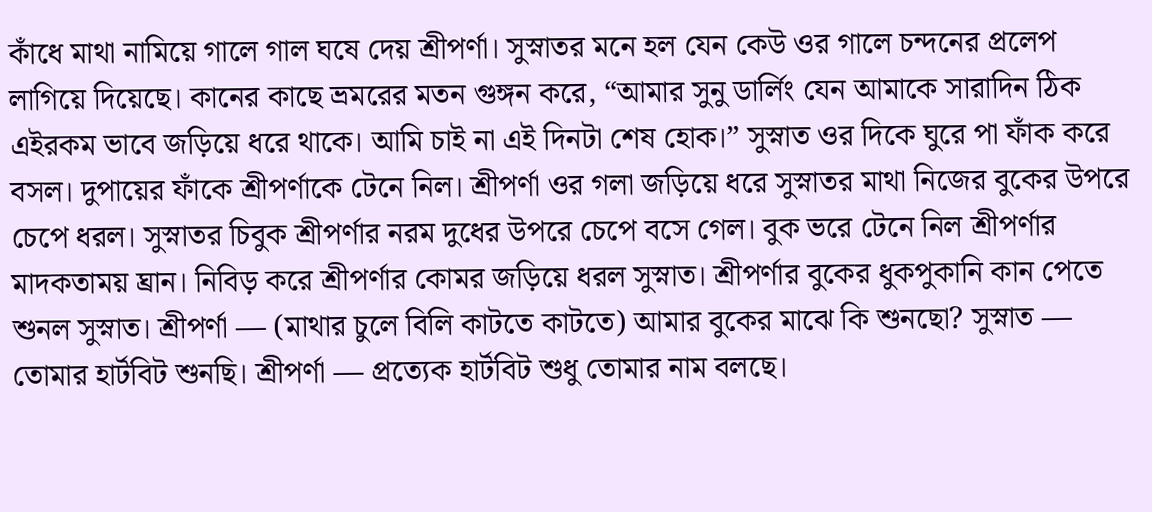কাঁধে মাথা নামিয়ে গালে গাল ঘষে দেয় শ্রীপর্ণা। সুস্নাতর মনে হল যেন কেউ ওর গালে চন্দনের প্রলেপ লাগিয়ে দিয়েছে। কানের কাছে ভ্রমরের মতন গুঙ্গন করে, “আমার সুনু ডার্লিং যেন আমাকে সারাদিন ঠিক এইরকম ভাবে জড়িয়ে ধরে থাকে। আমি চাই না এই দিনটা শেষ হোক।” সুস্নাত ওর দিকে ঘুরে পা ফাঁক করে বসল। দুপায়ের ফাঁকে শ্রীপর্ণাকে টেনে নিল। শ্রীপর্ণা ওর গলা জড়িয়ে ধরে সুস্নাতর মাথা নিজের বুকের উপরে চেপে ধরল। সুস্নাতর চিবুক শ্রীপর্ণার নরম দুধের উপরে চেপে বসে গেল। বুক ভরে টেনে নিল শ্রীপর্ণার মাদকতাময় ঘ্রান। নিবিড় করে শ্রীপর্ণার কোমর জড়িয়ে ধরল সুস্নাত। শ্রীপর্ণার বুকের ধুকপুকানি কান পেতে শুনল সুস্নাত। শ্রীপর্ণা — (মাথার চুলে বিলি কাটতে কাটতে) আমার বুকের মাঝে কি শুনছো? সুস্নাত — তোমার হার্টবিট শুনছি। শ্রীপর্ণা — প্রত্যেক হার্টবিট শুধু তোমার নাম বলছে।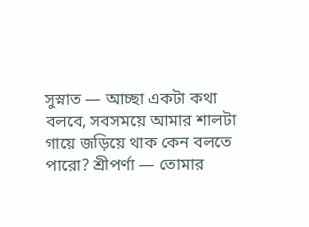সুস্নাত — আচ্ছা একটা কথা বলবে, সবসময়ে আমার শালটা গায়ে জড়িয়ে থাক কেন বলতে পারো? শ্রীপর্ণা — তোমার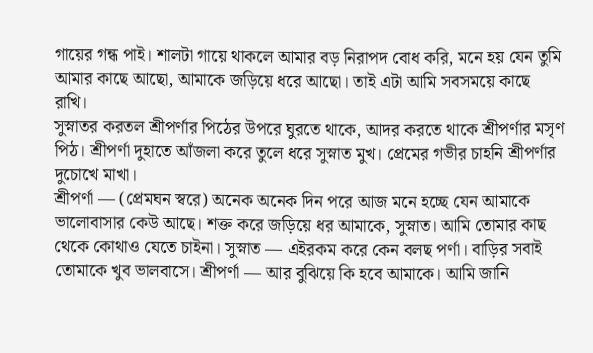গায়ের গন্ধ পাই। শালটা গায়ে থাকলে আমার বড় নিরাপদ বোধ করি, মনে হয় যেন তুমি আমার কাছে আছো, আমাকে জড়িয়ে ধরে আছো। তাই এটা আমি সবসময়ে কাছে রাখি।
সুস্নাতর করতল শ্রীপর্ণার পিঠের উপরে ঘুরতে থাকে, আদর করতে থাকে শ্রীপর্ণার মসৃণ পিঠ। শ্রীপর্ণা দুহাতে আঁজলা করে তুলে ধরে সুস্নাত মুখ। প্রেমের গভীর চাহনি শ্রীপর্ণার দুচোখে মাখা।
শ্রীপর্ণা — (প্রেমঘন স্বরে) অনেক অনেক দিন পরে আজ মনে হচ্ছে যেন আমাকে ভালোবাসার কেউ আছে। শক্ত করে জড়িয়ে ধর আমাকে, সুস্নাত। আমি তোমার কাছ থেকে কোথাও যেতে চাইনা। সুস্নাত — এইরকম করে কেন বলছ পর্ণা। বাড়ির সবাই তোমাকে খুব ভালবাসে। শ্রীপর্ণা — আর বুঝিয়ে কি হবে আমাকে। আমি জানি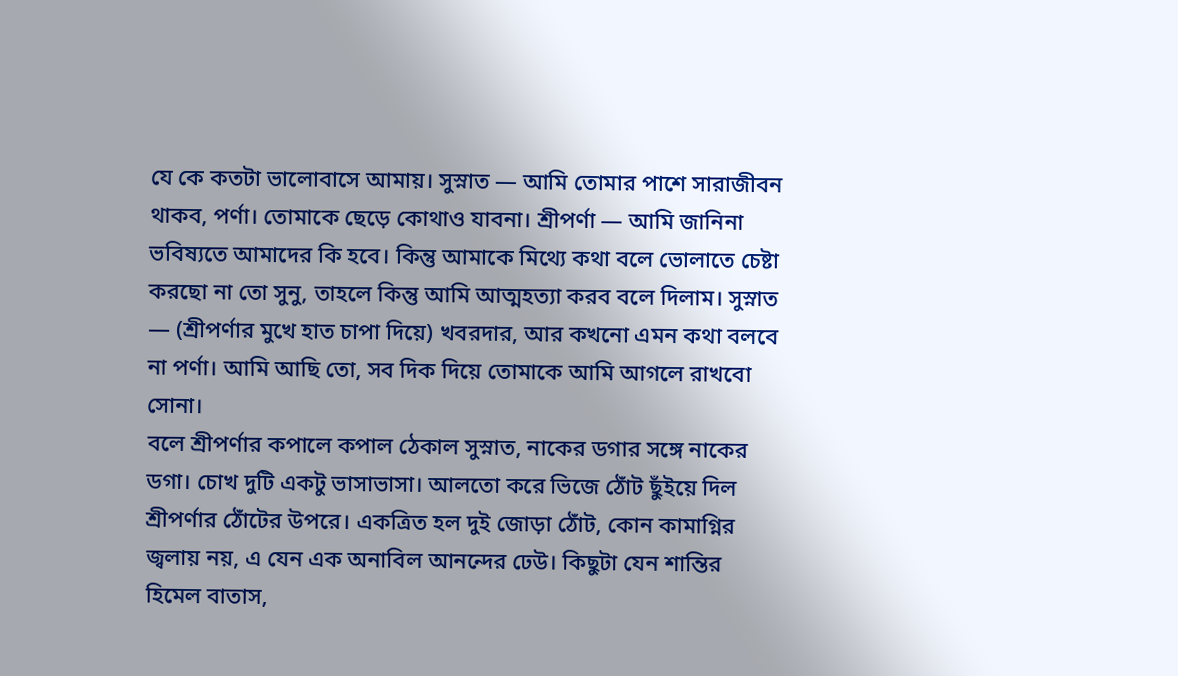যে কে কতটা ভালোবাসে আমায়। সুস্নাত — আমি তোমার পাশে সারাজীবন থাকব, পর্ণা। তোমাকে ছেড়ে কোথাও যাবনা। শ্রীপর্ণা — আমি জানিনা ভবিষ্যতে আমাদের কি হবে। কিন্তু আমাকে মিথ্যে কথা বলে ভোলাতে চেষ্টা করছো না তো সুনু, তাহলে কিন্তু আমি আত্মহত্যা করব বলে দিলাম। সুস্নাত — (শ্রীপর্ণার মুখে হাত চাপা দিয়ে) খবরদার, আর কখনো এমন কথা বলবে না পর্ণা। আমি আছি তো, সব দিক দিয়ে তোমাকে আমি আগলে রাখবো সোনা।
বলে শ্রীপর্ণার কপালে কপাল ঠেকাল সুস্নাত, নাকের ডগার সঙ্গে নাকের ডগা। চোখ দুটি একটু ভাসাভাসা। আলতো করে ভিজে ঠোঁট ছুঁইয়ে দিল শ্রীপর্ণার ঠোঁটের উপরে। একত্রিত হল দুই জোড়া ঠোঁট, কোন কামাগ্নির জ্বলায় নয়, এ যেন এক অনাবিল আনন্দের ঢেউ। কিছুটা যেন শান্তির হিমেল বাতাস,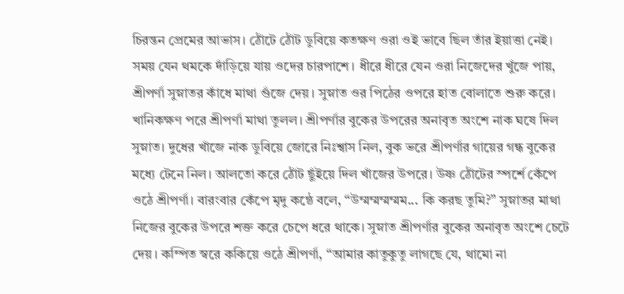চিরন্তন প্রেমের আভাস। ঠোঁটে ঠোঁট ডুবিয়ে কতক্ষণ ওরা ওই ভাবে ছিল তাঁর ইয়াত্তা নেই। সময় যেন থমকে দাঁড়িয়ে যায় ওদের চারপাশে। ধীরে ধীরে যেন ওরা নিজেদের খুঁজে পায়, শ্রীপর্ণা সুস্নাতর কাঁধে মাথা গুঁজে দেয়। সুস্নাত ওর পিঠের ওপরে হাত বোলাতে শুরু করে। খানিকক্ষণ পরে শ্রীপর্ণা মাথা তুলল। শ্রীপর্ণার বুকের উপরের অনাবৃত অংশে নাক ঘষে দিল সুস্নাত। দুধের খাঁজে নাক ডুবিয়ে জোরে নিঃশ্বাস নিল, বুক ভরে শ্রীপর্ণার গায়ের গন্ধ বুকের মধ্যে টেনে নিল। আলতো করে ঠোঁট ছুঁইয়ে দিল খাঁজের উপরে। উষ্ণ ঠোঁটের স্পর্শে কেঁপে ওঠে শ্রীপর্ণা। বারংবার কেঁপে মৃদু কন্ঠে বলে, “উম্মম্মম্মম্মম... কি করছ তুমি?” সুস্নাতর মাথা নিজের বুকের উপরে শক্ত করে চেপে ধরে থাকে। সুস্নাত শ্রীপর্ণার বুকের অনাবৃত অংশে চেটে দেয়। কম্পিত স্বরে ককিয়ে ওঠে শ্রীপর্ণা, “আমার কাতুকুতু লাগছে যে, থামো না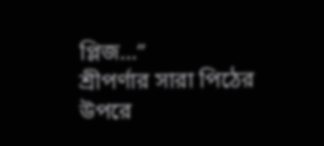প্লিজ…”
শ্রীপর্ণার সারা পিঠের উপরে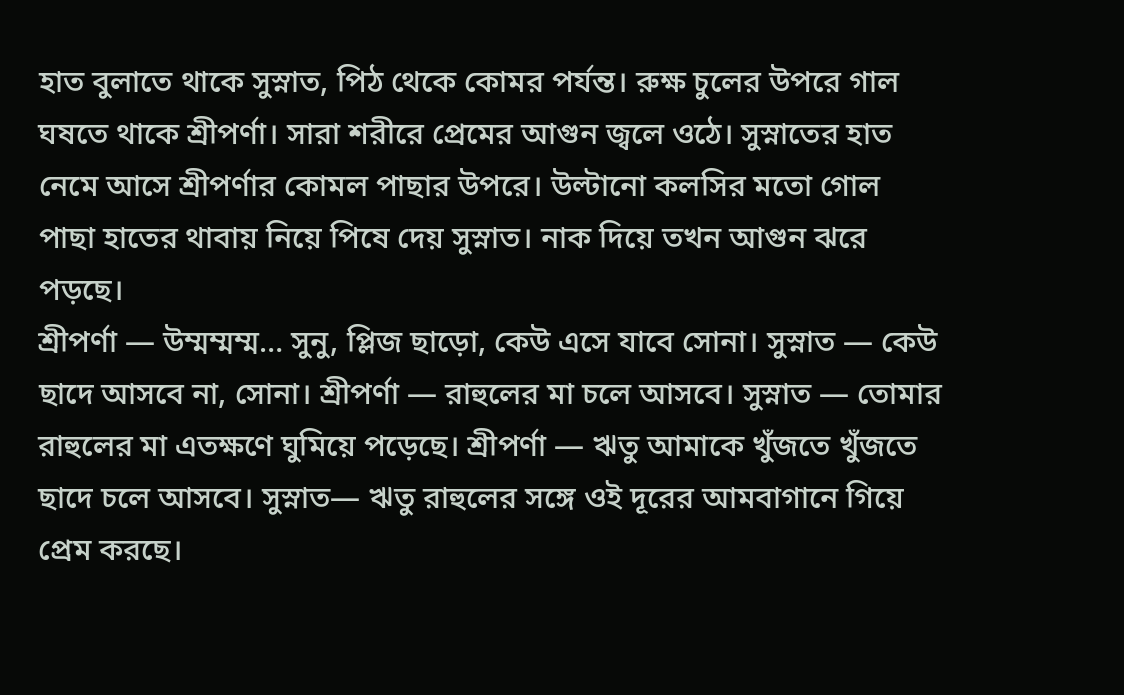হাত বুলাতে থাকে সুস্নাত, পিঠ থেকে কোমর পর্যন্ত। রুক্ষ চুলের উপরে গাল ঘষতে থাকে শ্রীপর্ণা। সারা শরীরে প্রেমের আগুন জ্বলে ওঠে। সুস্নাতের হাত নেমে আসে শ্রীপর্ণার কোমল পাছার উপরে। উল্টানো কলসির মতো গোল পাছা হাতের থাবায় নিয়ে পিষে দেয় সুস্নাত। নাক দিয়ে তখন আগুন ঝরে পড়ছে।
শ্রীপর্ণা — উম্মম্মম্ম… সুনু, প্লিজ ছাড়ো, কেউ এসে যাবে সোনা। সুস্নাত — কেউ ছাদে আসবে না, সোনা। শ্রীপর্ণা — রাহুলের মা চলে আসবে। সুস্নাত — তোমার রাহুলের মা এতক্ষণে ঘুমিয়ে পড়েছে। শ্রীপর্ণা — ঋতু আমাকে খুঁজতে খুঁজতে ছাদে চলে আসবে। সুস্নাত— ঋতু রাহুলের সঙ্গে ওই দূরের আমবাগানে গিয়ে প্রেম করছে।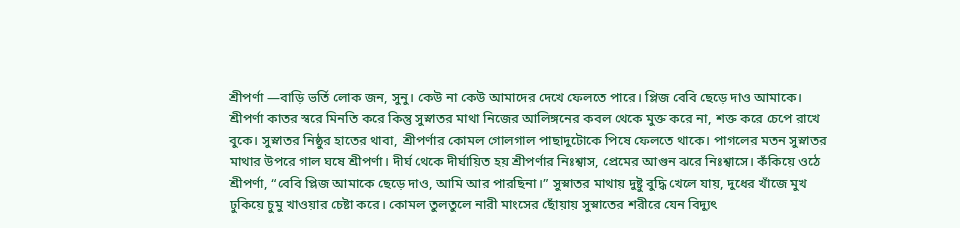শ্রীপর্ণা —বাড়ি ভর্তি লোক জন, সুনু। কেউ না কেউ আমাদের দেখে ফেলতে পারে। প্লিজ বেবি ছেড়ে দাও আমাকে।
শ্রীপর্ণা কাতর স্বরে মিনতি করে কিন্তু সুস্নাতর মাথা নিজের আলিঙ্গনের কবল থেকে মুক্ত করে না, শক্ত করে চেপে রাখে বুকে। সুস্নাতর নিষ্ঠুর হাতের থাবা, শ্রীপর্ণার কোমল গোলগাল পাছাদুটোকে পিষে ফেলতে থাকে। পাগলের মতন সুস্নাতর মাথার উপরে গাল ঘষে শ্রীপর্ণা। দীর্ঘ থেকে দীর্ঘায়িত হয় শ্রীপর্ণার নিঃশ্বাস, প্রেমের আগুন ঝরে নিঃশ্বাসে। কঁকিয়ে ওঠে শ্রীপর্ণা, “বেবি প্লিজ আমাকে ছেড়ে দাও, আমি আর পারছিনা।” সুস্নাতর মাথায় দুষ্টু বুদ্ধি খেলে যায়, দুধের খাঁজে মুখ ঢুকিয়ে চুমু খাওয়ার চেষ্টা করে। কোমল তুলতুলে নারী মাংসের ছোঁয়ায় সুস্নাতের শরীরে যেন বিদ্যুৎ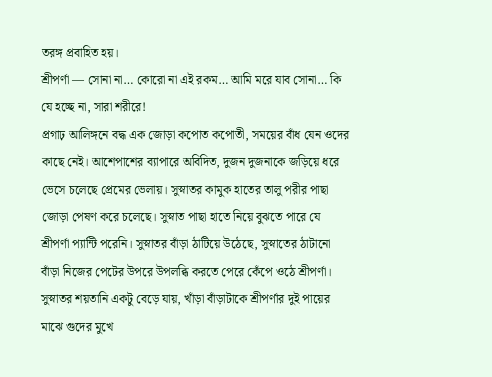তরঙ্গ প্রবাহিত হয়।
শ্রীপর্ণা — সোনা না… কোরো না এই রকম… আমি মরে যাব সোনা… কি যে হচ্ছে না, সারা শরীরে!
প্রগাঢ় আলিঙ্গনে বদ্ধ এক জোড়া কপোত কপোতী, সময়ের বাঁধ যেন ওদের কাছে নেই। আশেপাশের ব্যাপারে অবিদিত, দুজন দুজনাকে জড়িয়ে ধরে ভেসে চলেছে প্রেমের ভেলায়। সুস্নাতর কামুক হাতের তালু পরীর পাছা জোড়া পেষণ করে চলেছে। সুস্নাত পাছা হাতে নিয়ে বুঝতে পারে যে শ্রীপর্ণা প্যান্টি পরেনি। সুস্নাতর বাঁড়া ঠাটিয়ে উঠেছে, সুস্নাতের ঠাটানো বাঁড়া নিজের পেটের উপরে উপলব্ধি করতে পেরে কেঁপে ওঠে শ্রীপর্ণা। সুস্নাতর শয়তানি একটু বেড়ে যায়, খাঁড়া বাঁড়াটাকে শ্রীপর্ণার দুই পায়ের মাঝে গুদের মুখে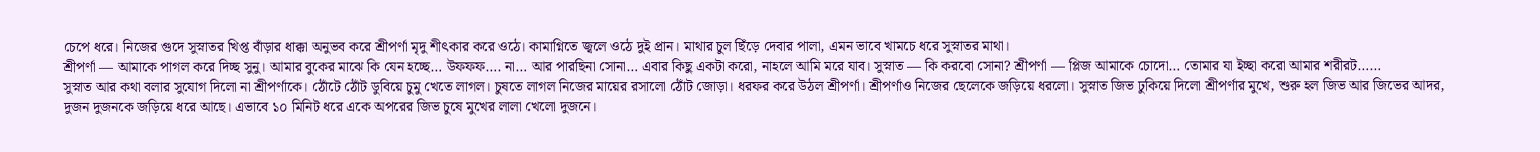চেপে ধরে। নিজের গুদে সুস্নাতর খিপ্ত বাঁড়ার ধাক্কা অনুভব করে শ্রীপর্ণা মৃদু শীৎকার করে ওঠে। কামাগ্নিতে জ্বলে ওঠে দুই প্রান। মাথার চুল ছিঁড়ে দেবার পালা, এমন ভাবে খামচে ধরে সুস্নাতর মাথা।
শ্রীপর্ণা — আমাকে পাগল করে দিচ্ছ সুনু। আমার বুকের মাঝে কি যেন হচ্ছে… উফফফ…. না… আর পারছিনা সোনা… এবার কিছু একটা করো, নাহলে আমি মরে যাব। সুস্নাত — কি করবো সোনা? শ্রীপর্ণা — প্লিজ আমাকে চোদো… তোমার যা ইচ্ছা করো আমার শরীরট……
সুস্নাত আর কথা বলার সুযোগ দিলো না শ্রীপর্ণাকে। ঠোঁটে ঠোঁট ডুবিয়ে চুমু খেতে লাগল। চুষতে লাগল নিজের মায়ের রসালো ঠোঁট জোড়া। ধরফর করে উঠল শ্রীপর্ণা। শ্রীপর্ণাও নিজের ছেলেকে জড়িয়ে ধরলো। সুস্নাত জিভ ঢুকিয়ে দিলো শ্রীপর্ণার মুখে, শুরু হল জিভ আর জিভের আদর, দুজন দুজনকে জড়িয়ে ধরে আছে। এভাবে ১০ মিনিট ধরে একে অপরের জিভ চুষে মুখের লালা খেলো দুজনে।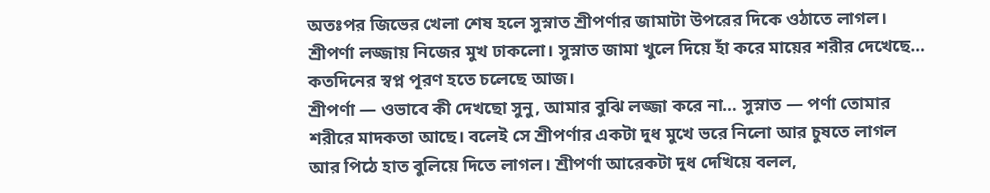অতঃপর জিভের খেলা শেষ হলে সুস্নাত শ্রীপর্ণার জামাটা উপরের দিকে ওঠাতে লাগল। শ্রীপর্ণা লজ্জায় নিজের মুখ ঢাকলো। সুস্নাত জামা খুলে দিয়ে হাঁ করে মায়ের শরীর দেখেছে… কতদিনের স্বপ্ন পূরণ হতে চলেছে আজ।
শ্রীপর্ণা — ওভাবে কী দেখছো সুনু, আমার বুঝি লজ্জা করে না… সুস্নাত — পর্ণা তোমার শরীরে মাদকতা আছে। বলেই সে শ্রীপর্ণার একটা দুধ মুখে ভরে নিলো আর চুষতে লাগল আর পিঠে হাত বুলিয়ে দিতে লাগল। শ্রীপর্ণা আরেকটা দুধ দেখিয়ে বলল,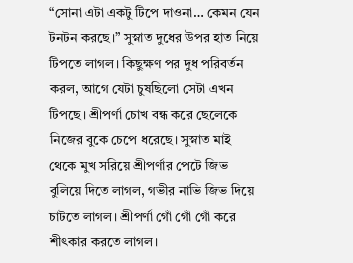“সোনা এটা একটু টিপে দাওনা… কেমন যেন টনটন করছে।” সুস্নাত দুধের উপর হাত নিয়ে টিপতে লাগল। কিছুক্ষণ পর দুধ পরিবর্তন করল, আগে যেটা চুষছিলো সেটা এখন টিপছে। শ্রীপর্ণা চোখ বন্ধ করে ছেলেকে নিজের বুকে চেপে ধরেছে। সুস্নাত মাই থেকে মুখ সরিয়ে শ্রীপর্ণার পেটে জিভ বুলিয়ে দিতে লাগল, গভীর নাভি জিভ দিয়ে চাটতে লাগল। শ্রীপর্ণা গোঁ গোঁ গোঁ করে শীৎকার করতে লাগল।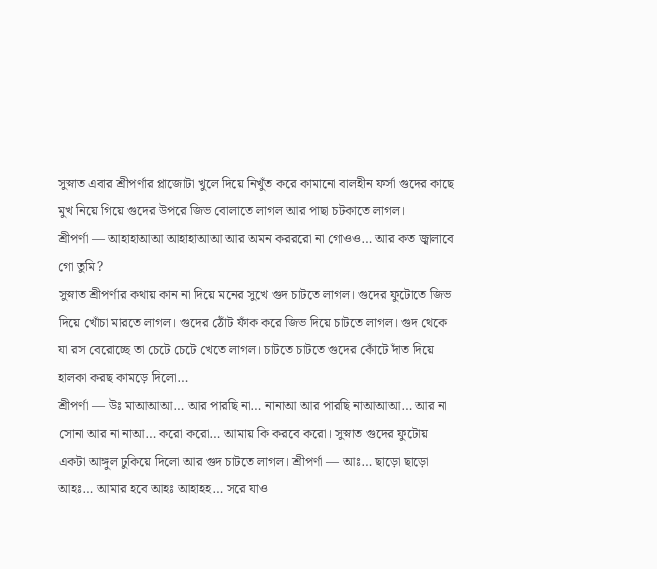সুস্নাত এবার শ্রীপর্ণার প্লাজোটা খুলে দিয়ে নিখুঁত করে কামানো বালহীন ফর্সা গুদের কাছে মুখ নিয়ে গিয়ে গুদের উপরে জিভ বোলাতে লাগল আর পাছা চটকাতে লাগল।
শ্রীপর্ণা — আহাহাআআ আহাহাআআ আর অমন করররো না গোওও… আর কত জ্বালাবে গো তুমি?
সুস্নাত শ্রীপর্ণার কথায় কান না দিয়ে মনের সুখে গুদ চাটতে লাগল। গুদের ফুটোতে জিভ দিয়ে খোঁচা মারতে লাগল। গুদের ঠোঁট ফাঁক করে জিভ দিয়ে চাটতে লাগল। গুদ থেকে যা রস বেরোচ্ছে তা চেটে চেটে খেতে লাগল। চাটতে চাটতে গুদের কোঁটে দাঁত দিয়ে হালকা করছ কামড়ে দিলো…
শ্রীপর্ণা — উঃ মাআআআ… আর পারছি না… নানাআ আর পারছি নাআআআ… আর না সোনা আর না নাআ… করো করো… আমায় কি করবে করো। সুস্নাত গুদের ফুটোয় একটা আঙ্গুল ঢুকিয়ে দিলো আর গুদ চাটতে লাগল। শ্রীপর্ণা — আঃ… ছাড়ো ছাড়ো আহঃ… আমার হবে আহঃ আহাহহ… সরে যাও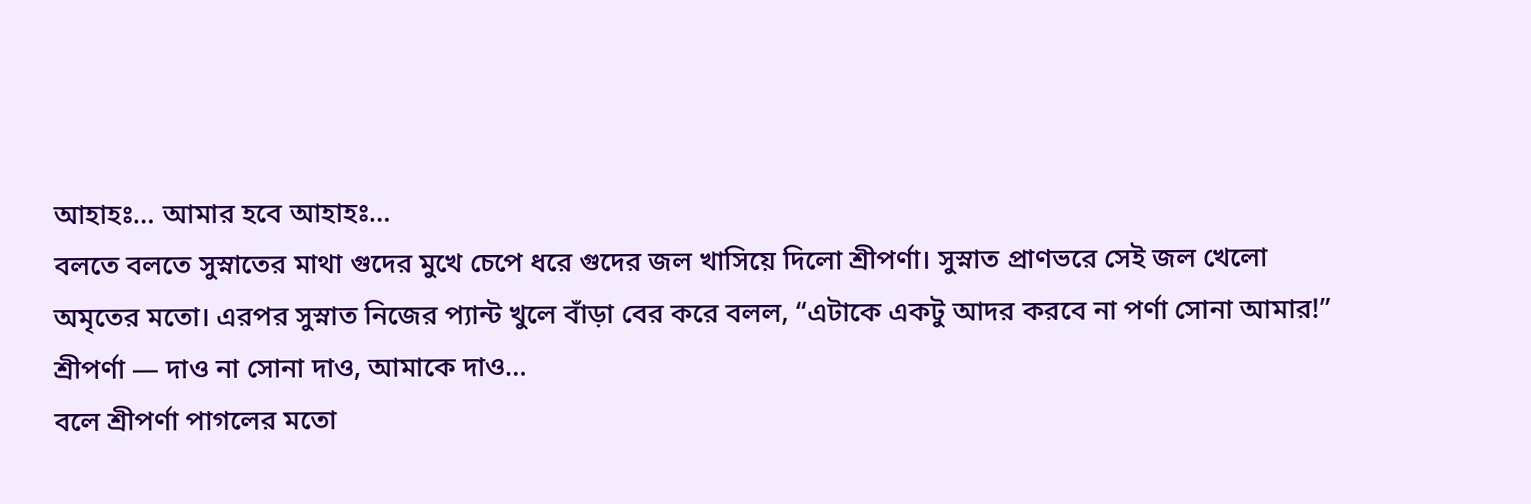আহাহঃ… আমার হবে আহাহঃ…
বলতে বলতে সুস্নাতের মাথা গুদের মুখে চেপে ধরে গুদের জল খাসিয়ে দিলো শ্রীপর্ণা। সুস্নাত প্রাণভরে সেই জল খেলো অমৃতের মতো। এরপর সুস্নাত নিজের প্যান্ট খুলে বাঁড়া বের করে বলল, “এটাকে একটু আদর করবে না পর্ণা সোনা আমার!”
শ্রীপর্ণা — দাও না সোনা দাও, আমাকে দাও…
বলে শ্রীপর্ণা পাগলের মতো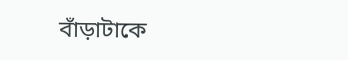বাঁড়াটাকে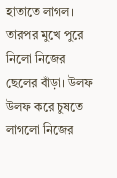হাতাতে লাগল। তারপর মুখে পুরে নিলো নিজের ছেলের বাঁড়া। উলফ উলফ করে চুষতে লাগলো নিজের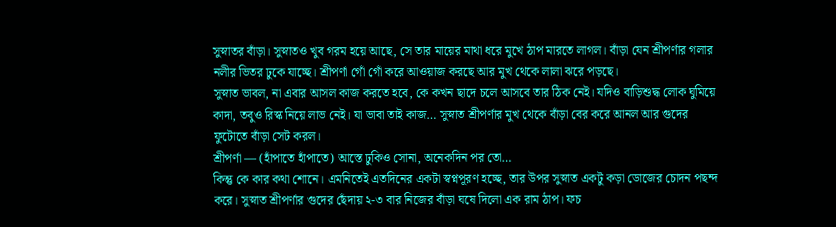সুস্নাতর বাঁড়া। সুস্নাতও খুব গরম হয়ে আছে, সে তার মায়ের মাথা ধরে মুখে ঠাপ মারতে লাগল। বাঁড়া যেন শ্রীপর্ণার গলার নলীর ভিতর ঢুকে যাচ্ছে। শ্রীপর্ণা গোঁ গোঁ করে আওয়াজ করছে আর মুখ থেকে লালা ঝরে পড়ছে।
সুস্নাত ভাবল, না এবার আসল কাজ করতে হবে, কে কখন ছাদে চলে আসবে তার ঠিক নেই। যদিও বাড়িশুদ্ধ লোক ঘুমিয়ে কাদা, তবুও রিস্ক নিয়ে লাভ নেই। যা ভাবা তাই কাজ… সুস্নাত শ্রীপর্ণার মুখ থেকে বাঁড়া বের করে আনল আর গুদের ফুটোতে বাঁড়া সেট করল।
শ্রীপর্ণা — (হাঁপাতে হাঁপাতে) আস্তে ঢুকিও সোনা, অনেকদিন পর তো…
কিন্তু কে কার কথা শোনে। এমনিতেই এতদিনের একটা স্বপ্নপূরণ হচ্ছে, তার উপর সুস্নাত একটু কড়া ডোজের চোদন পছন্দ করে। সুস্নাত শ্রীপর্ণার গুদের ছেঁদায় ২-৩ বার নিজের বাঁড়া ঘষে দিলো এক রাম ঠাপ। ফচ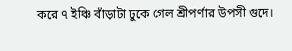করে ৭ ইঞ্চি বাঁড়াটা ঢুকে গেল শ্রীপর্ণার উপসী গুদে।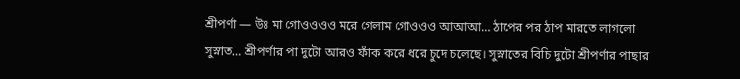শ্রীপর্ণা — উঃ মা গোওওওও মরে গেলাম গোওওও আআআ… ঠাপের পর ঠাপ মারতে লাগলো সুস্নাত… শ্রীপর্ণার পা দুটো আরও ফাঁক করে ধরে চুদে চলেছে। সুস্নাতের বিচি দুটো শ্রীপর্ণার পাছার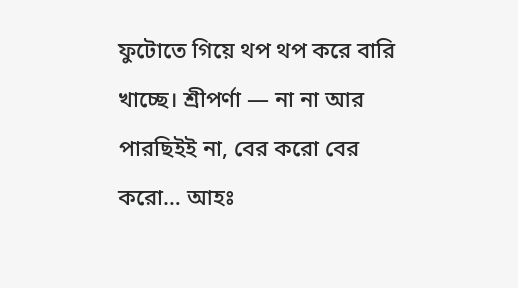ফুটোতে গিয়ে থপ থপ করে বারি খাচ্ছে। শ্রীপর্ণা — না না আর পারছিইই না, বের করো বের করো… আহঃ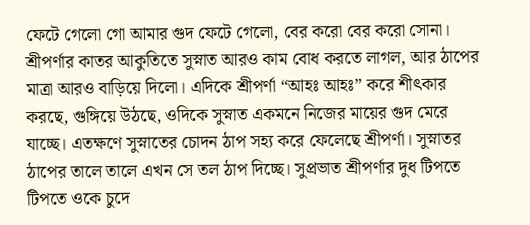ফেটে গেলো গো আমার গুদ ফেটে গেলো, বের করো বের করো সোনা।
শ্রীপর্ণার কাতর আকুতিতে সুস্নাত আরও কাম বোধ করতে লাগল, আর ঠাপের মাত্রা আরও বাড়িয়ে দিলো। এদিকে শ্রীপর্ণা “আহঃ আহঃ” করে শীৎকার করছে, গুঙ্গিয়ে উঠছে, ওদিকে সুস্নাত একমনে নিজের মায়ের গুদ মেরে যাচ্ছে। এতক্ষণে সুস্নাতের চোদন ঠাপ সহ্য করে ফেলেছে শ্রীপর্ণা। সুস্নাতর ঠাপের তালে তালে এখন সে তল ঠাপ দিচ্ছে। সুপ্রভাত শ্রীপর্ণার দুধ টিপতে টিপতে ওকে চুদে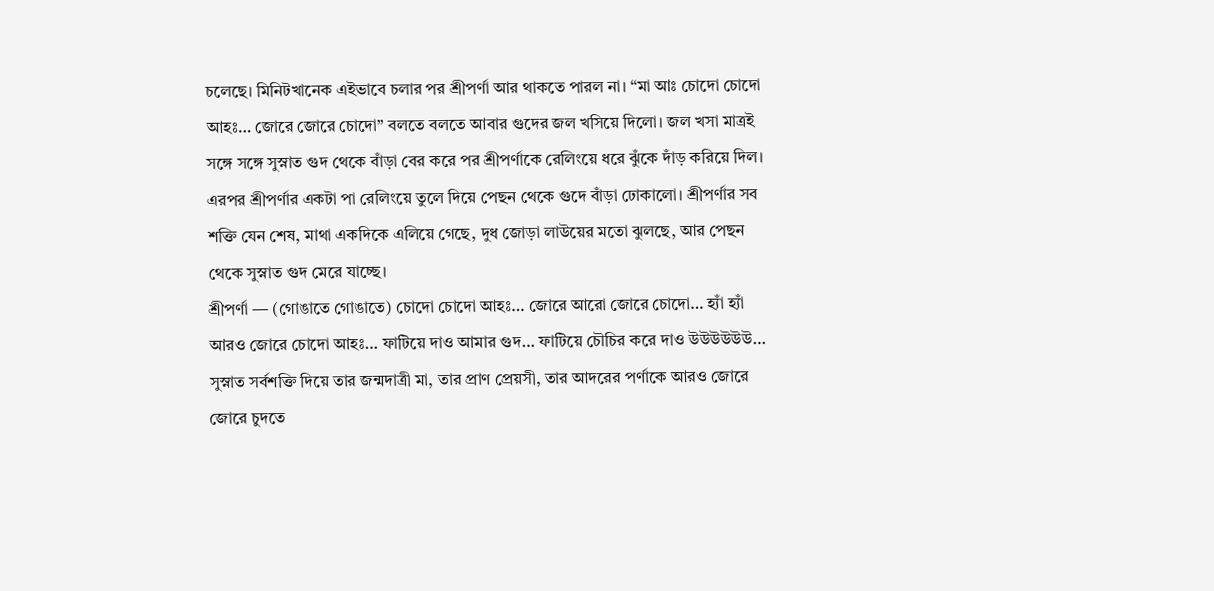চলেছে। মিনিটখানেক এইভাবে চলার পর শ্রীপর্ণা আর থাকতে পারল না। “মা আঃ চোদো চোদো আহঃ… জোরে জোরে চোদো” বলতে বলতে আবার গুদের জল খসিয়ে দিলো। জল খসা মাত্রই সঙ্গে সঙ্গে সুস্নাত গুদ থেকে বাঁড়া বের করে পর শ্রীপর্ণাকে রেলিংয়ে ধরে ঝুঁকে দাঁড় করিয়ে দিল। এরপর শ্রীপর্ণার একটা পা রেলিংয়ে তুলে দিয়ে পেছন থেকে গুদে বাঁড়া ঢোকালো। শ্রীপর্ণার সব শক্তি যেন শেষ, মাথা একদিকে এলিয়ে গেছে, দুধ জোড়া লাউয়ের মতো ঝুলছে, আর পেছন থেকে সুস্নাত গুদ মেরে যাচ্ছে।
শ্রীপর্ণা — (গোঙাতে গোঙাতে) চোদো চোদো আহঃ… জোরে আরো জোরে চোদো… হ্যাঁ হ্যাঁ আরও জোরে চোদো আহঃ… ফাটিয়ে দাও আমার গুদ… ফাটিয়ে চৌচির করে দাও উউউউউউ…
সুস্নাত সর্বশক্তি দিয়ে তার জন্মদাত্রী মা, তার প্রাণ প্রেয়সী, তার আদরের পর্ণাকে আরও জোরে জোরে চুদতে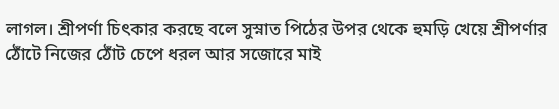লাগল। শ্রীপর্ণা চিৎকার করছে বলে সুস্নাত পিঠের উপর থেকে হুমড়ি খেয়ে শ্রীপর্ণার ঠোঁটে নিজের ঠোঁট চেপে ধরল আর সজোরে মাই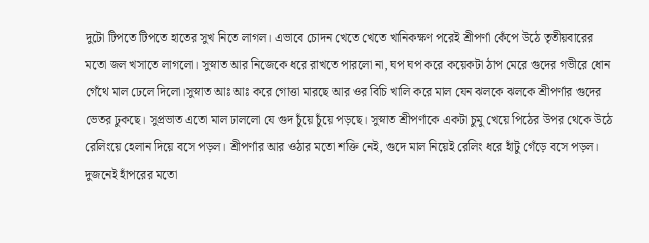দুটো টিপতে টিপতে হাতের সুখ নিতে লাগল। এভাবে চোদন খেতে খেতে খানিকক্ষণ পরেই শ্রীপর্ণা কেঁপে উঠে তৃতীয়বারের মতো জল খসাতে লাগলো। সুস্নাত আর নিজেকে ধরে রাখতে পারলো না, ঘপ ঘপ করে কয়েকটা ঠাপ মেরে গুদের গভীরে ধোন গেঁথে মাল ঢেলে দিলো।সুস্নাত আঃ আঃ করে গোত্তা মারছে আর ওর বিচি খালি করে মাল যেন ঝলকে ঝলকে শ্রীপর্ণার গুদের ভেতর ঢুকছে। সুপ্রভাত এতো মাল ঢাললো যে গুদ চুঁয়ে চুঁয়ে পড়ছে। সুস্নাত শ্রীপর্ণাকে একটা চুমু খেয়ে পিঠের উপর থেকে উঠে রেলিংয়ে হেলান দিয়ে বসে পড়ল। শ্রীপর্ণার আর ওঠার মতো শক্তি নেই, গুদে মাল নিয়েই রেলিং ধরে হাঁটু গেঁড়ে বসে পড়ল। দুজনেই হাঁপরের মতো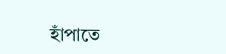হাঁপাতে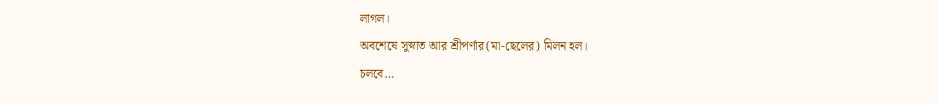লাগল।
অবশেষে সুস্নাত আর শ্রীপর্ণার(মা-ছেলের) মিলন হল।
চলবে…